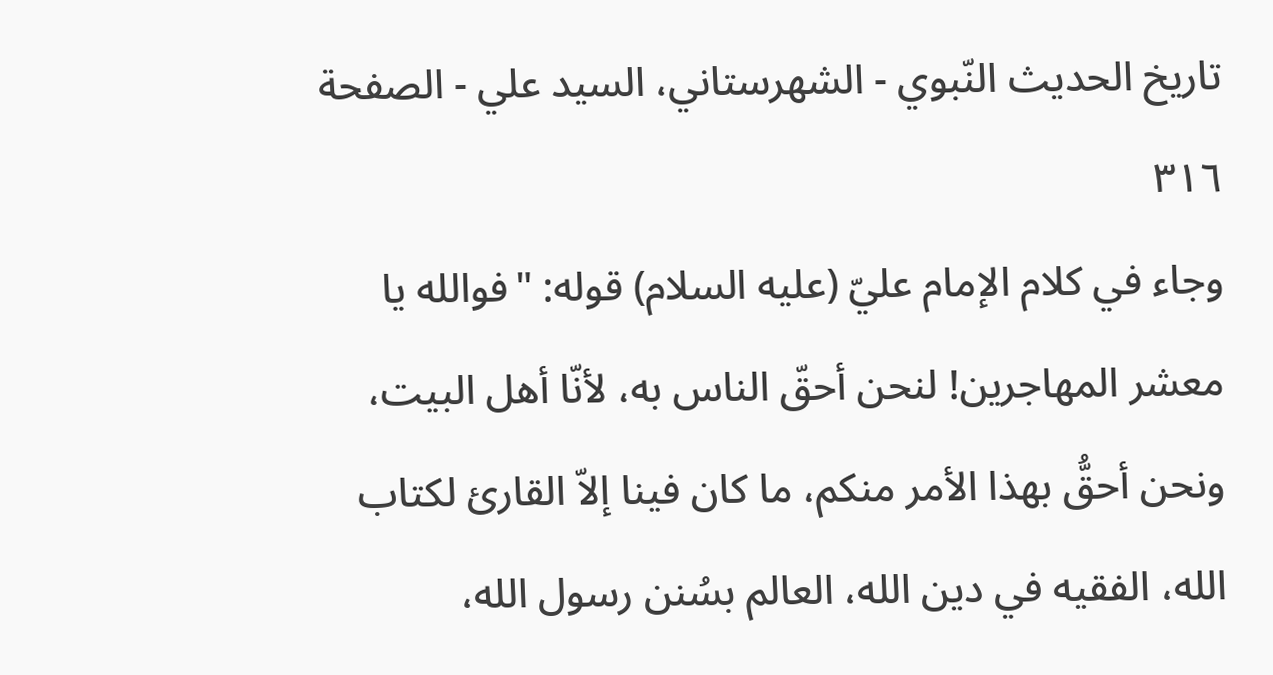تاريخ الحديث النّبوي - الشهرستاني، السيد علي - الصفحة ٣١٦
وجاء في كلام الإمام عليّ (عليه السلام) قوله: "فوالله يا معشر المهاجرين! لنحن أحقّ الناس به، لأنّا أهل البيت، ونحن أحقُّ بهذا الأمر منكم، ما كان فينا إلاّ القارئ لكتاب الله، الفقيه في دين الله، العالم بسُنن رسول الله،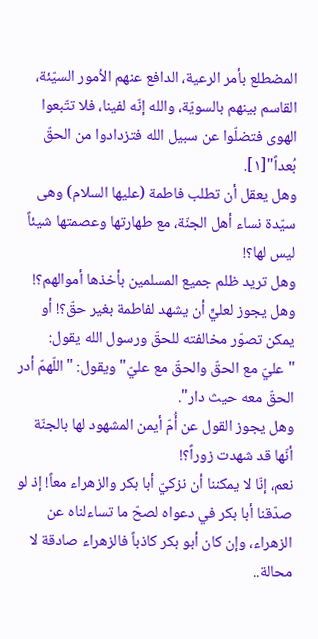المضطلع بأمر الرعية، الدافع عنهم الاُمور السيّئة، القاسم بينهم بالسويّة، والله إنّه لفينا، فلا تتّبعوا الهوى فتضلّوا عن سبيل الله فتزدادوا من الحقّ بُعداً"[١].
وهل يعقل أن تطلب فاطمة (عليها السلام) وهى سيّدة نساء أهل الجنّة، مع طهارتها وعصمتها شيئاً ليس لها؟!
وهل تريد ظلم جميع المسلمين بأخذها أموالهم؟!
وهل يجوز لعليٍّ أن يشهد لفاطمة بغير حقّ؟! أو يمكن تصوّر مخالفته للحقّ ورسول الله يقول: "عليّ مع الحقّ والحقّ مع عليّ" ويقول: "اللّهمّ أدر الحقّ معه حيث دار".
وهل يجوز القول عن أُمّ أيمن المشهود لها بالجنّة أنّها قد شهدت زوراً؟!
نعم، إنّا لا يمكننا أن نزكيّ أبا بكر والزهراء معاً! إذ لو صدّقنا أبا بكر في دعواه لصحّ ما تساءلناه عن الزهراء، وإن كان أبو بكر كاذباً فالزهراء صادقة لا محالة..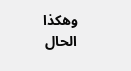وهكذا الحال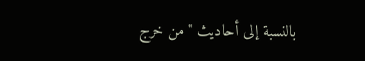بالنسبة إلى أحاديث "من خرج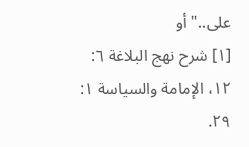على.." أو
[١] شرح نهج البلاغة ٦: ١٢، الإمامة والسياسة ١: ٢٩.